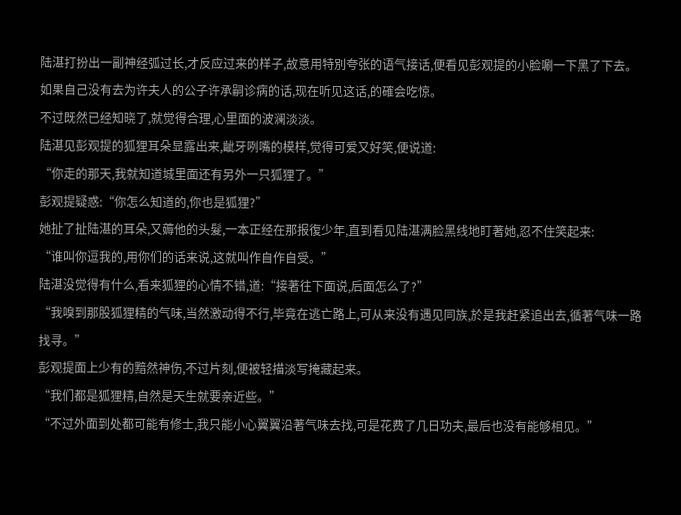陆湛打扮出一副神经弧过长,才反应过来的样子,故意用特別夸张的语气接话,便看见彭观提的小脸唰一下黑了下去。
如果自己没有去为许夫人的公子许承嗣诊病的话,现在听见这话,的確会吃惊。
不过既然已经知晓了,就觉得合理,心里面的波澜淡淡。
陆湛见彭观提的狐狸耳朵显露出来,齜牙咧嘴的模样,觉得可爱又好笑,便说道:
“你走的那天,我就知道城里面还有另外一只狐狸了。”
彭观提疑惑:“你怎么知道的,你也是狐狸?”
她扯了扯陆湛的耳朵,又薅他的头髮,一本正经在那报復少年,直到看见陆湛满脸黑线地盯著她,忍不住笑起来:
“谁叫你逗我的,用你们的话来说,这就叫作自作自受。”
陆湛没觉得有什么,看来狐狸的心情不错,道:“接著往下面说,后面怎么了?”
“我嗅到那股狐狸精的气味,当然激动得不行,毕竟在逃亡路上,可从来没有遇见同族,於是我赶紧追出去,循著气味一路找寻。”
彭观提面上少有的黯然神伤,不过片刻,便被轻描淡写掩藏起来。
“我们都是狐狸精,自然是天生就要亲近些。”
“不过外面到处都可能有修士,我只能小心翼翼沿著气味去找,可是花费了几日功夫,最后也没有能够相见。”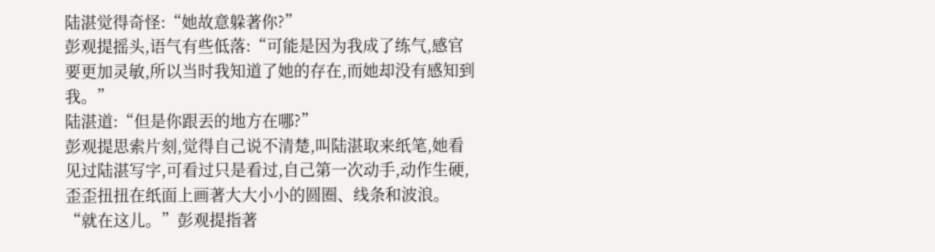陆湛觉得奇怪:“她故意躲著你?”
彭观提摇头,语气有些低落:“可能是因为我成了练气,感官要更加灵敏,所以当时我知道了她的存在,而她却没有感知到我。”
陆湛道:“但是你跟丟的地方在哪?”
彭观提思索片刻,觉得自己说不清楚,叫陆湛取来纸笔,她看见过陆湛写字,可看过只是看过,自己第一次动手,动作生硬,歪歪扭扭在纸面上画著大大小小的圆圈、线条和波浪。
“就在这儿。”彭观提指著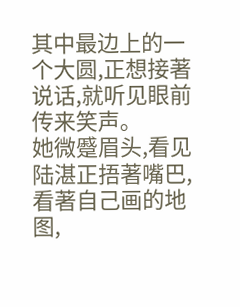其中最边上的一个大圆,正想接著说话,就听见眼前传来笑声。
她微蹙眉头,看见陆湛正捂著嘴巴,看著自己画的地图,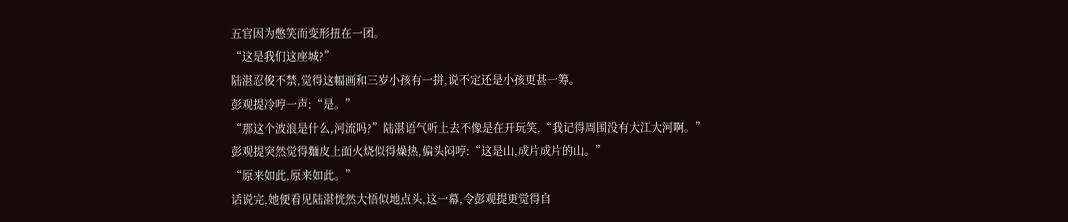五官因为憋笑而变形扭在一团。
“这是我们这座城?”
陆湛忍俊不禁,觉得这幅画和三岁小孩有一拼,说不定还是小孩更甚一筹。
彭观提冷哼一声:“是。”
“那这个波浪是什么,河流吗?”陆湛语气听上去不像是在开玩笑,“我记得周围没有大江大河啊。”
彭观提突然觉得麵皮上面火烧似得燥热,偏头闷哼:“这是山,成片成片的山。”
“原来如此,原来如此。”
话说完,她便看见陆湛恍然大悟似地点头,这一幕,令彭观提更觉得自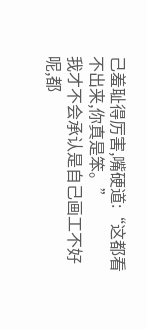己羞耻得厉害,嘴硬道:“这都看不出来,你真是笨。”
我才不会承认是自己画工不好呢,都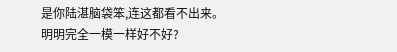是你陆湛脑袋笨,连这都看不出来。
明明完全一模一样好不好?